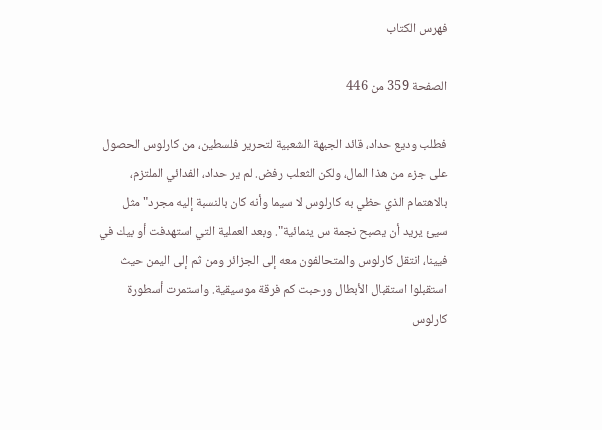فهرس الكتاب

الصفحة 359 من 446

فطلب وديع حداد، قائد الجبهة الشعبية لتحرير فلسطين، من کارلوس الحصول على جزء من هذا المال، ولكن الثعلب رفض. لم ير حداد، الفدائي الملتزم، بالاهتمام الذي حظي به کارلوس لا سيما وأنه كان بالنسبة إليه مجرد"مثل سيئ يريد أن يصبح نجمة س ينمائية". وبعد العملية التي استهدفت أو بيك في فيينا، انتقل کارلوس والمتحالفون معه إلى الجزائر ومن ثم إلى اليمن حيث استقبلوا استقبال الأبطال ورحبت کم فرقة موسيقية. واستمرت أسطورة كارلوس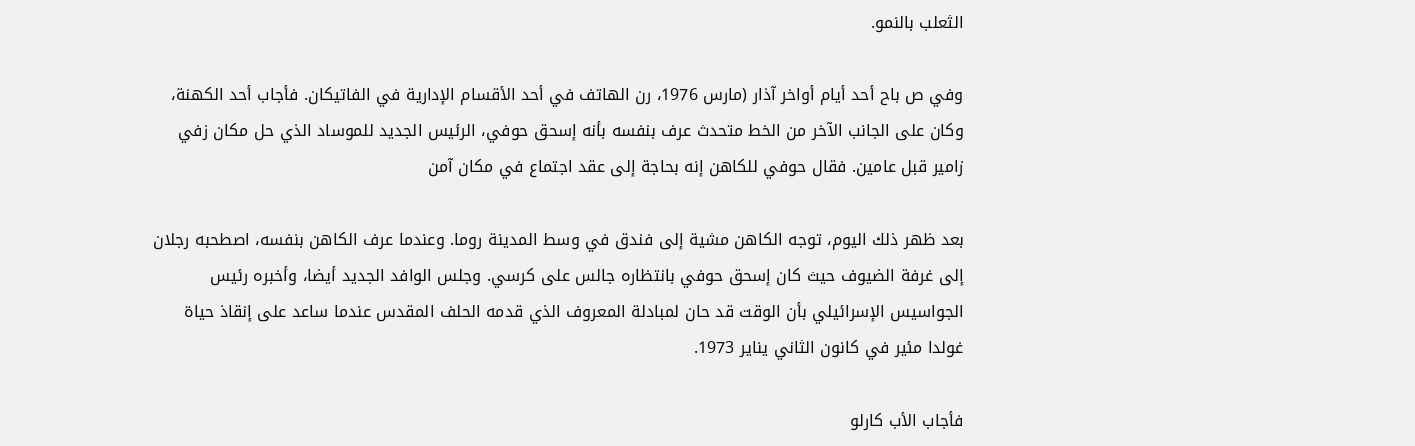الثعلب بالنمو.

وفي ص باح أحد أيام أواخر آذار (مارس 1976، رن الهاتف في أحد الأقسام الإدارية في الفاتيكان. فأجاب أحد الكهنة، وكان على الجانب الآخر من الخط متحدث عرف بنفسه بأنه إسحق حوفي، الرئيس الجديد للموساد الذي حل مكان زفي زامير قبل عامين. فقال حوفي للكاهن إنه بحاجة إلى عقد اجتماع في مكان آمن

بعد ظهر ذلك اليوم، توجه الكاهن مشية إلى فندق في وسط المدينة روما. وعندما عرف الكاهن بنفسه، اصطحبه رجلان إلى غرفة الضيوف حيث كان إسحق حوفي بانتظاره جالس على كرسي. وجلس الوافد الجديد أيضا، وأخبره رئيس الجواسيس الإسرائيلي بأن الوقت قد حان لمبادلة المعروف الذي قدمه الحلف المقدس عندما ساعد على إنقاذ حياة غولدا مئير في كانون الثاني يناير 1973.

فأجاب الأب کارلو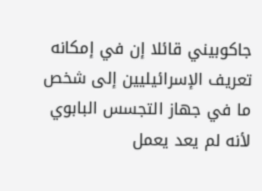جاكوبيني قائلا إن في إمكانه تعريف الإسرائيليين إلى شخص ما في جهاز التجسس البابوي لأنه لم يعد يعمل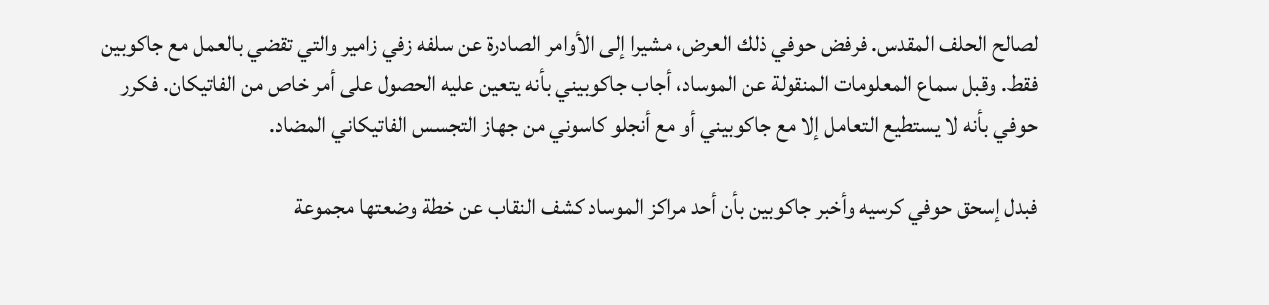لصالح الحلف المقدس. فرفض حوفي ذلك العرض، مشيرا إلى الأوامر الصادرة عن سلفه زفي زامير والتي تقضي بالعمل مع جاكوبين فقط. وقبل سماع المعلومات المنقولة عن الموساد، أجاب جاکوبيني بأنه يتعين عليه الحصول على أمر خاص من الفاتيكان. فكرر حوفي بأنه لا يستطيع التعامل إلا مع جاكوبيني أو مع أنجلو کاسوني من جهاز التجسس الفاتيكاني المضاد.

فبدل إسحق حوفي كرسيه وأخبر جاكوبين بأن أحد مراكز الموساد کشف النقاب عن خطة وضعتها مجموعة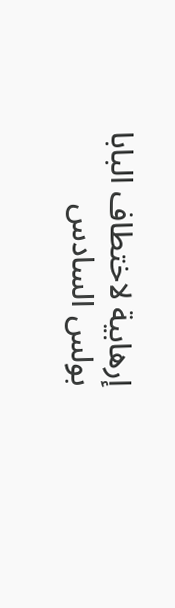إرهابية لاختطاف البابا بولس السادس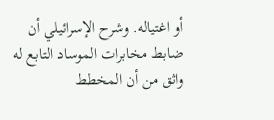أو اغتياله. وشرح الإسرائيلي أن ضابط مخابرات الموساد التابع له واثق من أن المخطط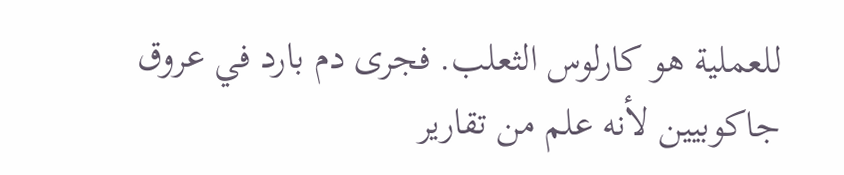للعملية هو کارلوس الثعلب. فجرى دم بارد في عروق جاكوبيين لأنه علم من تقارير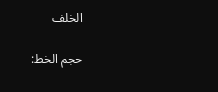الخلف

حجم الخط: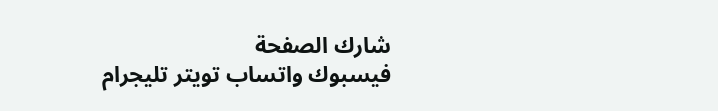شارك الصفحة
فيسبوك واتساب تويتر تليجرام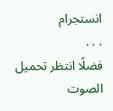انستجرام
. . .
فضلًا انتظر تحميل الصوت